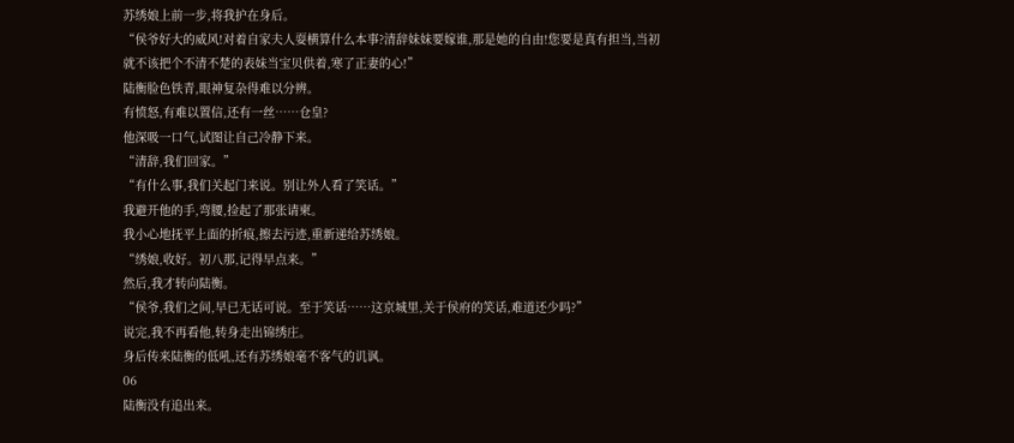苏绣娘上前一步,将我护在身后。
“侯爷好大的威风!对着自家夫人耍横算什么本事?清辞妹妹要嫁谁,那是她的自由!您要是真有担当,当初就不该把个不清不楚的表妹当宝贝供着,寒了正妻的心!”
陆衡脸色铁青,眼神复杂得难以分辨。
有愤怒,有难以置信,还有一丝……仓皇?
他深吸一口气,试图让自己冷静下来。
“清辞,我们回家。”
“有什么事,我们关起门来说。别让外人看了笑话。”
我避开他的手,弯腰,捡起了那张请柬。
我小心地抚平上面的折痕,擦去污迹,重新递给苏绣娘。
“绣娘,收好。初八那,记得早点来。”
然后,我才转向陆衡。
“侯爷,我们之间,早已无话可说。至于笑话……这京城里,关于侯府的笑话,难道还少吗?”
说完,我不再看他,转身走出锦绣庄。
身后传来陆衡的低吼,还有苏绣娘毫不客气的讥讽。
06
陆衡没有追出来。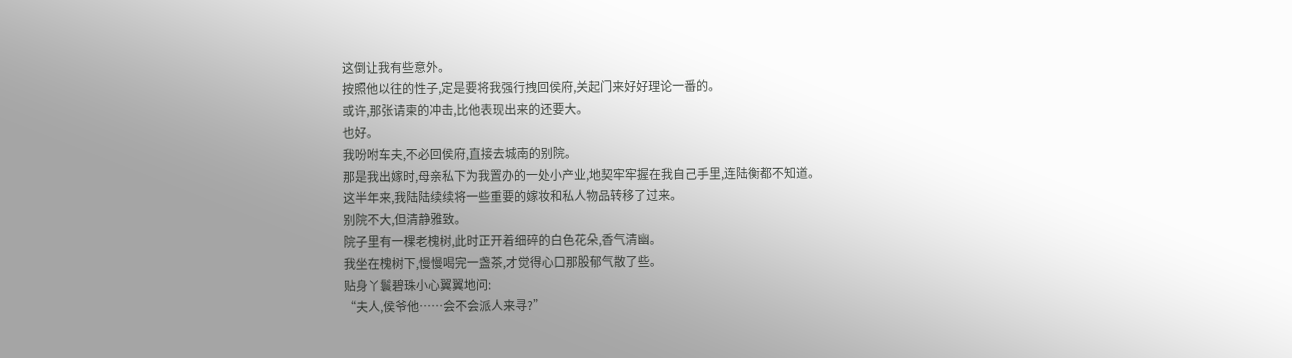这倒让我有些意外。
按照他以往的性子,定是要将我强行拽回侯府,关起门来好好理论一番的。
或许,那张请柬的冲击,比他表现出来的还要大。
也好。
我吩咐车夫,不必回侯府,直接去城南的别院。
那是我出嫁时,母亲私下为我置办的一处小产业,地契牢牢握在我自己手里,连陆衡都不知道。
这半年来,我陆陆续续将一些重要的嫁妆和私人物品转移了过来。
别院不大,但清静雅致。
院子里有一棵老槐树,此时正开着细碎的白色花朵,香气清幽。
我坐在槐树下,慢慢喝完一盏茶,才觉得心口那股郁气散了些。
贴身丫鬟碧珠小心翼翼地问:
“夫人,侯爷他……会不会派人来寻?”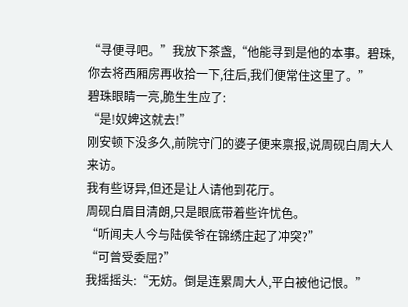“寻便寻吧。”我放下茶盏,“他能寻到是他的本事。碧珠,你去将西厢房再收拾一下,往后,我们便常住这里了。”
碧珠眼睛一亮,脆生生应了:
“是!奴婢这就去!”
刚安顿下没多久,前院守门的婆子便来禀报,说周砚白周大人来访。
我有些讶异,但还是让人请他到花厅。
周砚白眉目清朗,只是眼底带着些许忧色。
“听闻夫人今与陆侯爷在锦绣庄起了冲突?”
“可曾受委屈?”
我摇摇头:“无妨。倒是连累周大人,平白被他记恨。”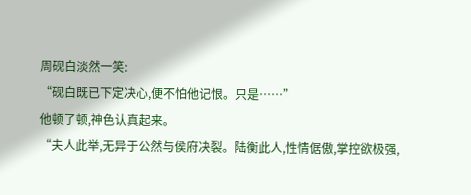周砚白淡然一笑:
“砚白既已下定决心,便不怕他记恨。只是……”
他顿了顿,神色认真起来。
“夫人此举,无异于公然与侯府决裂。陆衡此人,性情倨傲,掌控欲极强,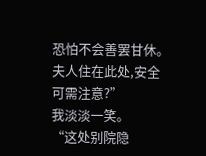恐怕不会善罢甘休。夫人住在此处,安全可需注意?”
我淡淡一笑。
“这处别院隐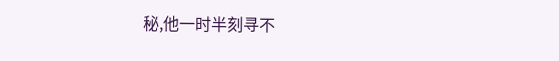秘,他一时半刻寻不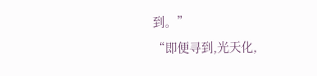到。”
“即便寻到,光天化,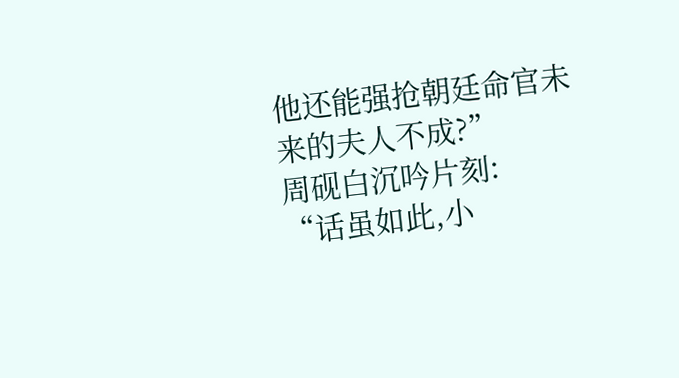他还能强抢朝廷命官未来的夫人不成?”
周砚白沉吟片刻:
“话虽如此,小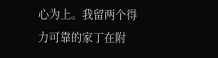心为上。我留两个得力可靠的家丁在附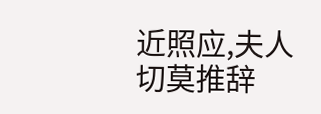近照应,夫人切莫推辞